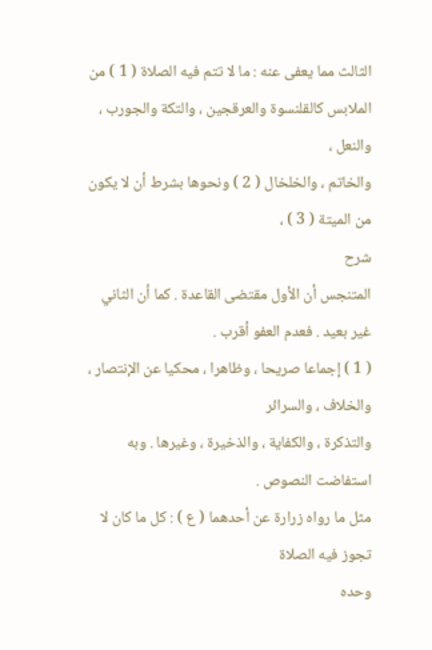الثالث مما يعفى عنه : ما لا تتم فيه الصلاة ( 1 ) من
الملابس كالقلنسوة والعرقجين ، والتكة والجورب ، والنعل ،
والخاتم ، والخلخال ( 2 ) ونحوها بشرط أن لا يكون من الميتة ( 3 ) ،
شرح
المتنجس أن الأول مقتضى القاعدة . كما أن الثاني غير بعيد . فعدم العفو أقرب .
( 1 ) إجماعا صريحا ، وظاهرا ، محكيا عن الإنتصار ، والخلاف ، والسرائر
والتذكرة ، والكفاية ، والذخيرة ، وغيرها . وبه استفاضت النصوص .
مثل ما رواه زرارة عن أحدهما ( ع ) : كل ما كان لا تجوز فيه الصلاة
وحده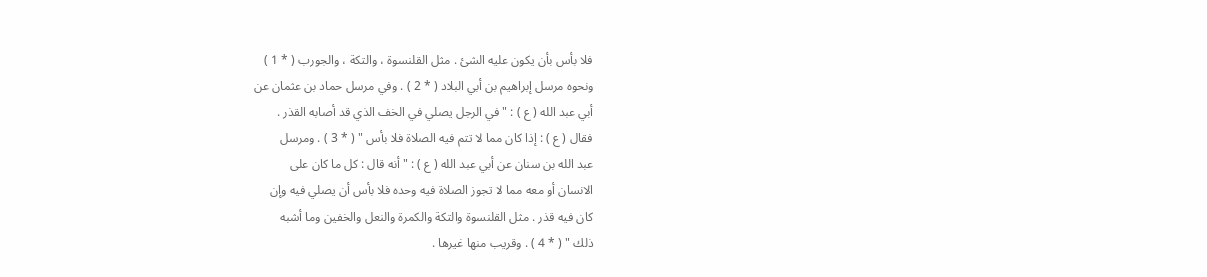فلا بأس بأن يكون عليه الشئ . مثل القلنسوة ، والتكة ، والجورب ( * 1 )
ونحوه مرسل إبراهيم بن أبي البلاد ( * 2 ) . وفي مرسل حماد بن عثمان عن
أبي عبد الله ( ع ) : " في الرجل يصلي في الخف الذي قد أصابه القذر .
فقال ( ع ) : إذا كان مما لا تتم فيه الصلاة فلا بأس " ( * 3 ) . ومرسل
عبد الله بن سنان عن أبي عبد الله ( ع ) : " أنه قال : كل ما كان على
الانسان أو معه مما لا تجوز الصلاة فيه وحده فلا بأس أن يصلي فيه وإن
كان فيه قذر . مثل القلنسوة والتكة والكمرة والنعل والخفين وما أشبه
ذلك " ( * 4 ) . وقريب منها غيرها .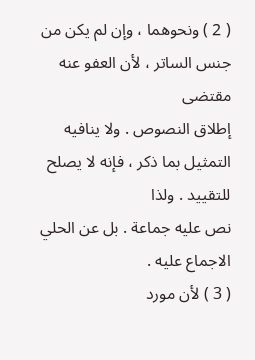( 2 ) ونحوهما ، وإن لم يكن من جنس الساتر ، لأن العفو عنه مقتضى
إطلاق النصوص . ولا ينافيه التمثيل بما ذكر ، فإنه لا يصلح للتقييد . ولذا
نص عليه جماعة . بل عن الحلي الاجماع عليه .
( 3 ) لأن مورد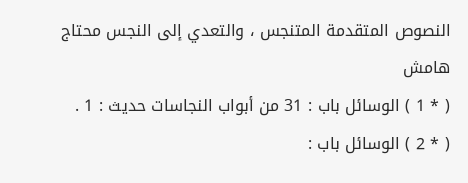النصوص المتقدمة المتنجس ، والتعدي إلى النجس محتاج
هامش
( * 1 ) الوسائل باب : 31 من أبواب النجاسات حديث : 1 .
( * 2 ) الوسائل باب :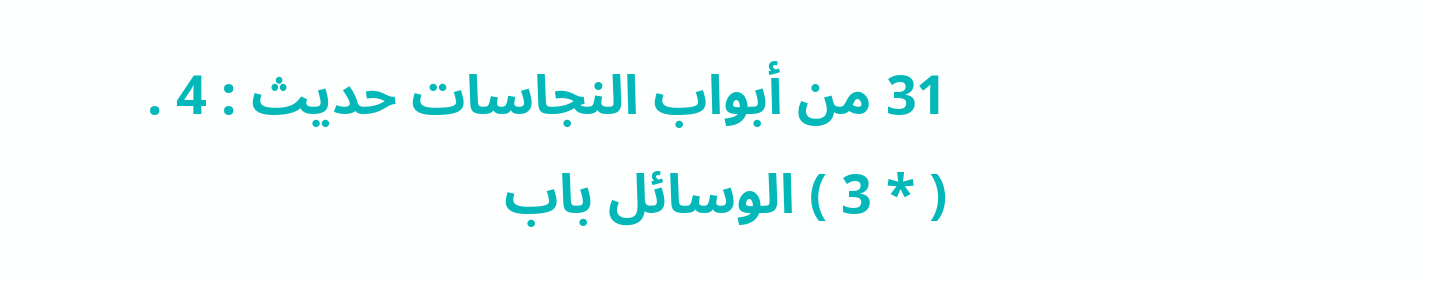31 من أبواب النجاسات حديث : 4 .
( * 3 ) الوسائل باب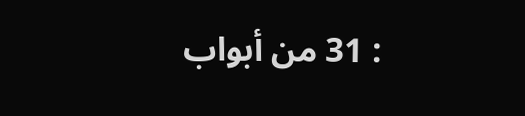: 31 من أبواب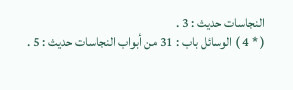النجاسات حديث : 3 .
( * 4 ) الوسائل باب : 31 من أبواب النجاسات حديث : 5 .